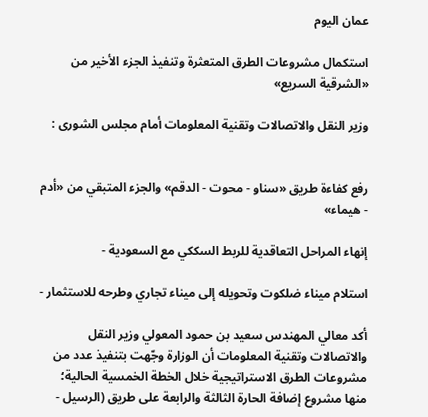عمان اليوم

استكمال مشروعات الطرق المتعثرة وتنفيذ الجزء الأخير من «الشرقية السريع»

وزير النقل والاتصالات وتقنية المعلومات أمام مجلس الشورى :


رفع كفاءة طريق «سناو - محوت - الدقم» والجزء المتبقي من «أدم - هيماء»

إنهاء المراحل التعاقدية للربط السككي مع السعودية -

استلام ميناء ضلكوت وتحويله إلى ميناء تجاري وطرحه للاستثمار -

أكد معالي المهندس سعيد بن حمود المعولي وزير النقل والاتصالات وتقنية المعلومات أن الوزارة وجّهت بتنفيذ عدد من مشروعات الطرق الاستراتيجية خلال الخطة الخمسية الحالية؛ منها مشروع إضافة الحارة الثالثة والرابعة على طريق (الرسيل -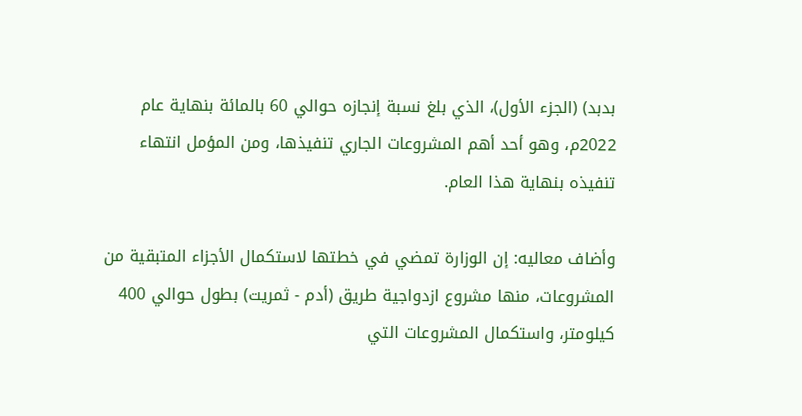بدبد) (الجزء الأول)، الذي بلغ نسبة إنجازه حوالي 60 بالمائة بنهاية عام 2022م، وهو أحد أهم المشروعات الجاري تنفيذها، ومن المؤمل انتهاء تنفيذه بنهاية هذا العام.

وأضاف معاليه: إن الوزارة تمضي في خطتها لاستكمال الأجزاء المتبقية من المشروعات، منها مشروع ازدواجية طريق (أدم - ثمريت) بطول حوالي 400 كيلومتر، واستكمال المشروعات التي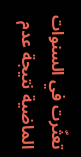تعثّرت في السنوات الماضية نتيجة عدم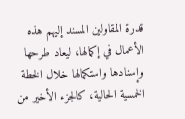قدرة المقاولين المسند إليهم هذه الأعمال في إكمالها، ليعاد طرحها وإسنادها واستكمالها خلال الخطة الخمسية الحالية، كالجزء الأخير من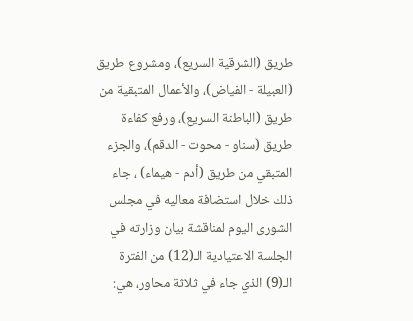طريق (الشرقية السريع)، ومشروع طريق (العبيلة - الفياض)، والأعمال المتبقية من طريق (الباطنة السريع)، ورفع كفاءة طريق (سناو - محوت - الدقم)، والجزء المتبقي من طريق (أدم - هيماء) ، جاء ذلك خلال استضافة معاليه في مجلس الشورى اليوم لمناقشة بيان وزارته في الجلسة الاعتيادية الـ(12) من الفترة الـ(9) الذي جاء في ثلاثة محاور، هي: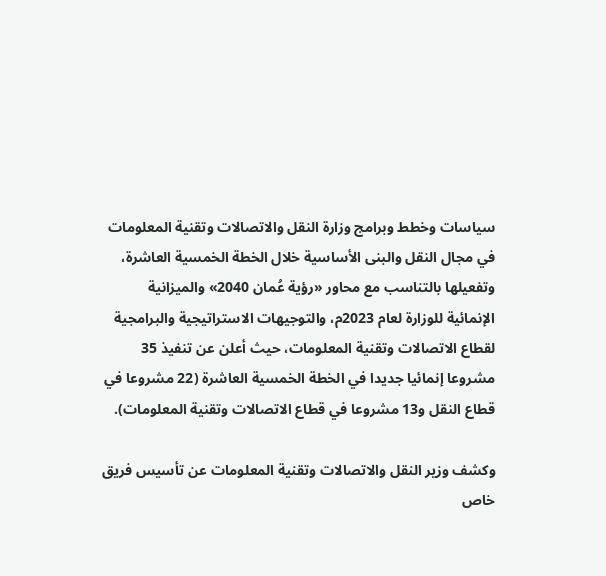سياسات وخطط وبرامج وزارة النقل والاتصالات وتقنية المعلومات في مجال النقل والبنى الأساسية خلال الخطة الخمسية العاشرة، وتفعيلها بالتناسب مع محاور «رؤية عُمان 2040» والميزانية الإنمائية للوزارة لعام 2023م، والتوجيهات الاستراتيجية والبرامجية لقطاع الاتصالات وتقنية المعلومات، حيث أعلن عن تنفيذ 35 مشروعا إنمائيا جديدا في الخطة الخمسية العاشرة (22 مشروعا في قطاع النقل و13 مشروعا في قطاع الاتصالات وتقنية المعلومات).

وكشف وزير النقل والاتصالات وتقنية المعلومات عن تأسيس فريق خاص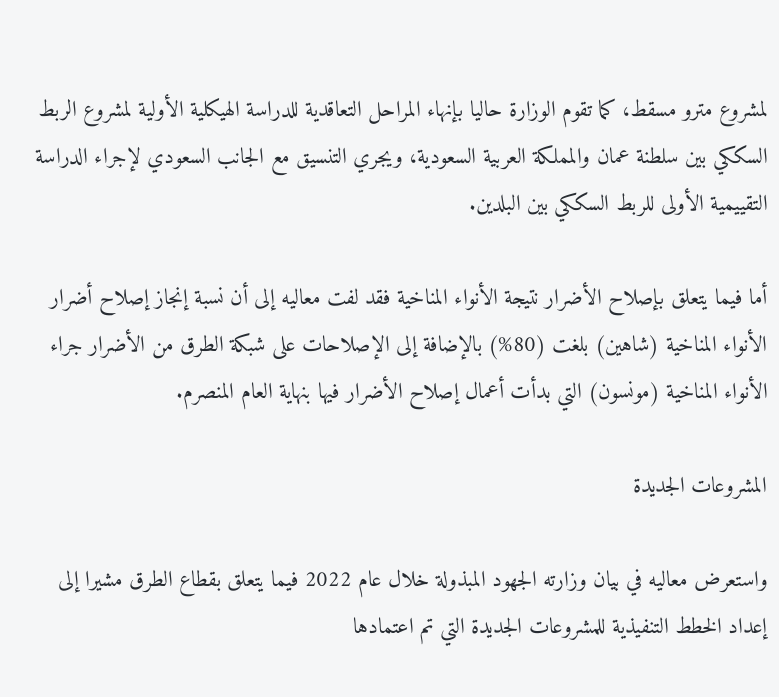لمشروع مترو مسقط، كما تقوم الوزارة حاليا بإنهاء المراحل التعاقدية للدراسة الهيكلية الأولية لمشروع الربط السككي بين سلطنة عمان والمملكة العربية السعودية، ويجري التنسيق مع الجانب السعودي لإجراء الدراسة التقييمية الأولى للربط السككي بين البلدين.

أما فيما يتعلق بإصلاح الأضرار نتيجة الأنواء المناخية فقد لفت معاليه إلى أن نسبة إنجاز إصلاح أضرار الأنواء المناخية (شاهين) بلغت (80%) بالإضافة إلى الإصلاحات على شبكة الطرق من الأضرار جراء الأنواء المناخية (مونسون) التي بدأت أعمال إصلاح الأضرار فيها بنهاية العام المنصرم.

المشروعات الجديدة

واستعرض معاليه في بيان وزارته الجهود المبذولة خلال عام 2022 فيما يتعلق بقطاع الطرق مشيرا إلى إعداد الخطط التنفيذية للمشروعات الجديدة التي تم اعتمادها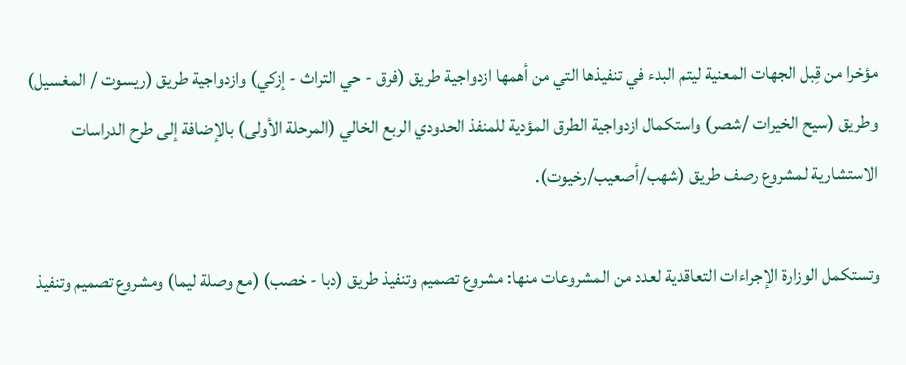مؤخرا من قِبل الجهات المعنية ليتم البدء في تنفيذها التي من أهمها ازدواجية طريق (فرق - حي التراث - إزكي) وازدواجية طريق (ريسوت / المغسيل) وطريق (سيح الخيرات /شصر) واستكمال ازدواجية الطرق المؤدية للمنفذ الحدودي الربع الخالي (المرحلة الأولى) بالإضافة إلى طرح الدراسات الاستشارية لمشروع رصف طريق (شهب/أصعيب/رخيوت).

وتستكمل الوزارة الإجراءات التعاقدية لعدد من المشروعات منها: مشروع تصميم وتنفيذ طريق (دبا - خصب) (مع وصلة ليما) ومشروع تصميم وتنفيذ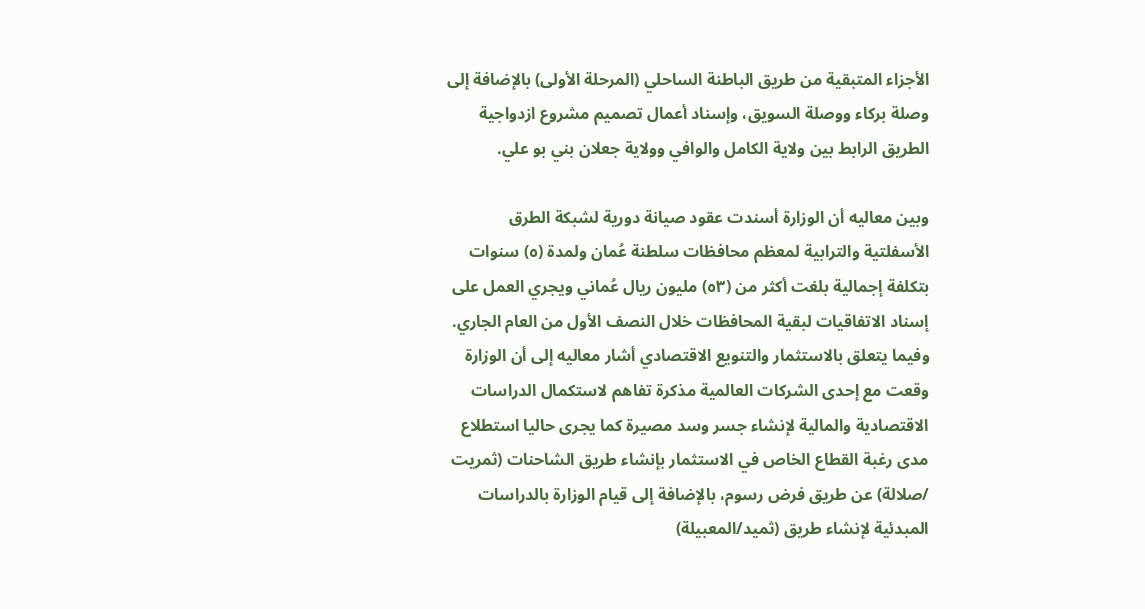الأجزاء المتبقية من طريق الباطنة الساحلي (المرحلة الأولى) بالإضافة إلى وصلة بركاء ووصلة السويق، وإسناد أعمال تصميم مشروع ازدواجية الطريق الرابط بين ولاية الكامل والوافي وولاية جعلان بني بو علي.

وبين معاليه أن الوزارة أسندت عقود صيانة دورية لشبكة الطرق الأسفلتية والترابية لمعظم محافظات سلطنة عُمان ولمدة (٥) سنوات بتكلفة إجمالية بلغت أكثر من (٥٣) مليون ريال عُماني ويجري العمل على إسناد الاتفاقيات لبقية المحافظات خلال النصف الأول من العام الجاري. وفيما يتعلق بالاستثمار والتنويع الاقتصادي أشار معاليه إلى أن الوزارة وقعت مع إحدى الشركات العالمية مذكرة تفاهم لاستكمال الدراسات الاقتصادية والمالية لإنشاء جسر وسد مصيرة كما يجرى حاليا استطلاع مدى رغبة القطاع الخاص في الاستثمار بإنشاء طريق الشاحنات (ثمريت /صلالة) عن طريق فرض رسوم، بالإضافة إلى قيام الوزارة بالدراسات المبدئية لإنشاء طريق (ثميد/المعبيلة)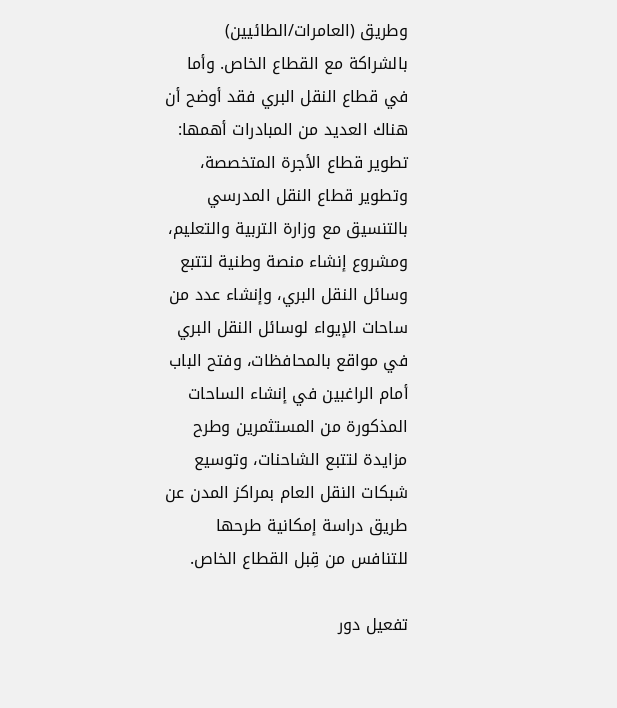وطريق (العامرات/الطائيين) بالشراكة مع القطاع الخاص. وأما في قطاع النقل البري فقد أوضح أن هناك العديد من المبادرات أهمها: تطوير قطاع الأجرة المتخصصة، وتطوير قطاع النقل المدرسي بالتنسيق مع وزارة التربية والتعليم، ومشروع إنشاء منصة وطنية لتتبع وسائل النقل البري، وإنشاء عدد من ساحات الإيواء لوسائل النقل البري في مواقع بالمحافظات، وفتح الباب أمام الراغبين في إنشاء الساحات المذكورة من المستثمرين وطرح مزايدة لتتبع الشاحنات، وتوسيع شبكات النقل العام بمراكز المدن عن طريق دراسة إمكانية طرحها للتنافس من قِبل القطاع الخاص.

تفعيل دور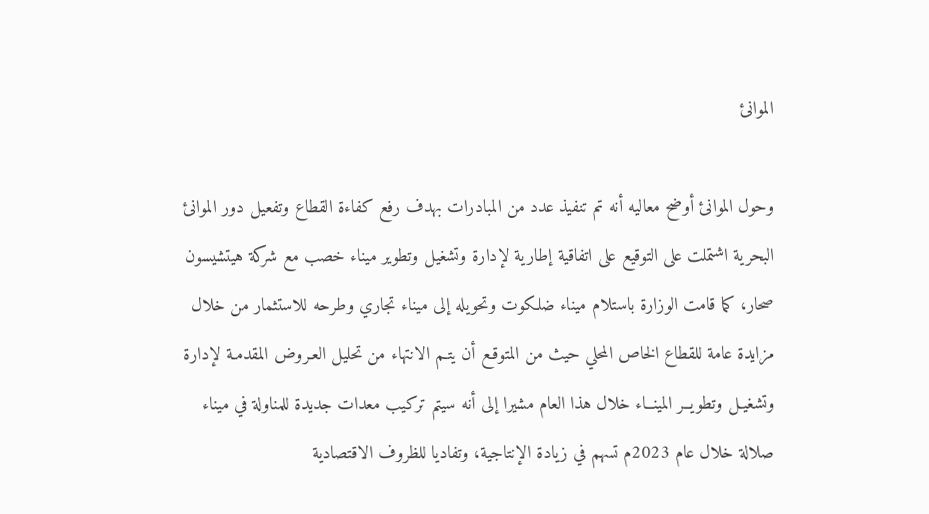الموانئ

وحول الموانئ أوضح معاليه أنه تم تنفيذ عدد من المبادرات بهدف رفع كفاءة القطاع وتفعيل دور الموانئ البحرية اشتملت على التوقيع على اتفاقية إطارية لإدارة وتشغيل وتطوير ميناء خصب مع شركة هيتشيسون صحار، كما قامت الوزارة باستلام ميناء ضلكوت وتحويله إلى ميناء تجاري وطرحه للاستثمار من خلال مزايدة عامة للقطاع الخاص المحلي حيث من المتوقـع أن يتـم الانتهاء من تحليل العـروض المقدمـة لإدارة وتشغيـل وتطويــر المينــاء خلال هذا العام مشيرا إلى أنه سيتم تركيب معدات جديدة للمناولة في ميناء صلالة خلال عام 2023م تسهم في زيادة الإنتاجية، وتفاديا للظروف الاقتصادية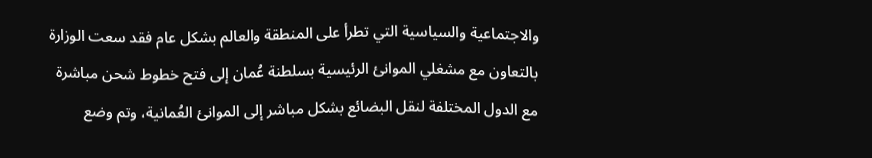والاجتماعية والسياسية التي تطرأ على المنطقة والعالم بشكل عام فقد سعت الوزارة بالتعاون مع مشغلي الموانئ الرئيسية بسلطنة عُمان إلى فتح خطوط شحن مباشرة مع الدول المختلفة لنقل البضائع بشكل مباشر إلى الموانئ العُمانية، وتم وضع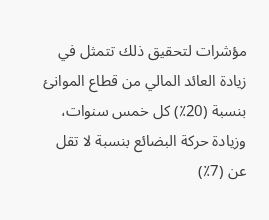مؤشرات لتحقيق ذلك تتمثل في زيادة العائد المالي من قطاع الموانئ بنسبة (20٪) كل خمس سنوات، وزيادة حركة البضائع بنسبة لا تقل عن (7٪)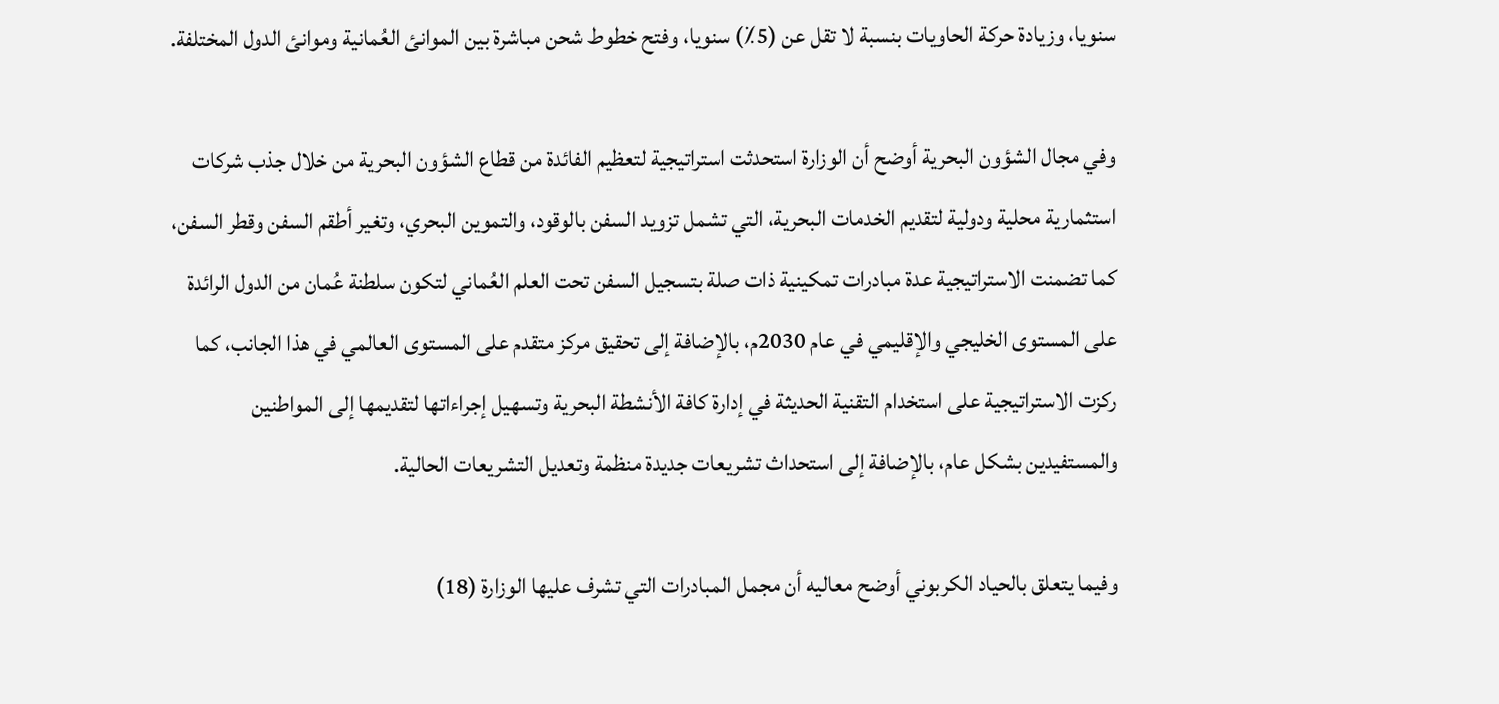سنويا، وزيادة حركة الحاويات بنسبة لا تقل عن (5٪) سنويا، وفتح خطوط شحن مباشرة بين الموانئ العُمانية وموانئ الدول المختلفة.

وفي مجال الشؤون البحرية أوضح أن الوزارة استحدثت استراتيجية لتعظيم الفائدة من قطاع الشؤون البحرية من خلال جذب شركات استثمارية محلية ودولية لتقديم الخدمات البحرية، التي تشمل تزويد السفن بالوقود، والتموين البحري، وتغير أطقم السفن وقطر السفن، كما تضمنت الاستراتيجية عدة مبادرات تمكينية ذات صلة بتسجيل السفن تحت العلم العُماني لتكون سلطنة عُمان من الدول الرائدة على المستوى الخليجي والإقليمي في عام 2030م، بالإضافة إلى تحقيق مركز متقدم على المستوى العالمي في هذا الجانب، كما ركزت الاستراتيجية على استخدام التقنية الحديثة في إدارة كافة الأنشطة البحرية وتسهيل إجراءاتها لتقديمها إلى المواطنين والمستفيدين بشكل عام، بالإضافة إلى استحداث تشريعات جديدة منظمة وتعديل التشريعات الحالية.

وفيما يتعلق بالحياد الكربوني أوضح معاليه أن مجمل المبادرات التي تشرف عليها الوزارة (18)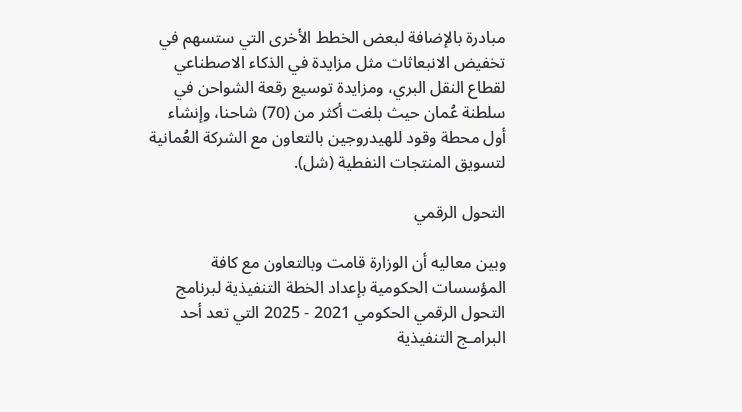مبادرة بالإضافة لبعض الخطط الأخرى التي ستسهم في تخفيض الانبعاثات مثل مزايدة في الذكاء الاصطناعي لقطاع النقل البري، ومزايدة توسيع رقعة الشواحن في سلطنة عُمان حيث بلغت أكثر من (70) شاحنا، وإنشاء أول محطة وقود للهيدروجين بالتعاون مع الشركة العُمانية لتسويق المنتجات النفطية (شل).

التحول الرقمي

وبين معاليه أن الوزارة قامت وبالتعاون مع كافة المؤسسات الحكومية بإعداد الخطة التنفيذية لبرنامج التحول الرقمي الحكومي 2021 - 2025 التي تعد أحد البرامـج التنفيذية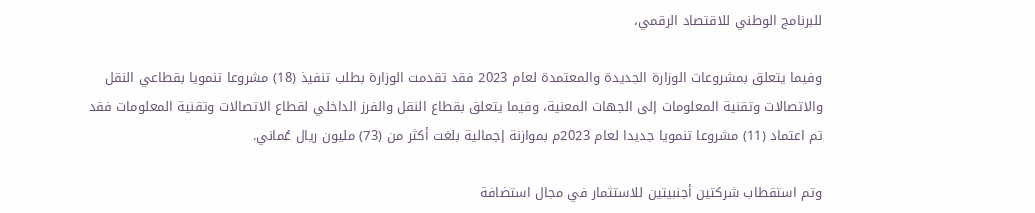للبرنامج الوطني للاقتصاد الرقمي،

وفيما يتعلق بمشروعات الوزارة الجديدة والمعتمدة لعام 2023 فقد تقدمت الوزارة بطلب تنفيذ (18) مشروعا تنمويا بقطاعي النقل والاتصالات وتقنية المعلومات إلى الجهات المعنية، وفيما يتعلق بقطاع النقل والفرز الداخلي لقطاع الاتصالات وتقنية المعلومات فقد تم اعتماد (11) مشروعا تنمويا جديدا لعام 2023م بموازنة إجمالية بلغت أكثر من (73) مليون ريال عُماني.

وتم استقطاب شركتين أجنبيتين للاستثمار في مجال استضافة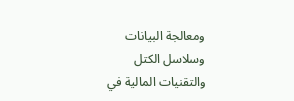ومعالجة البيانات وسلاسل الكتل والتقنيات المالية في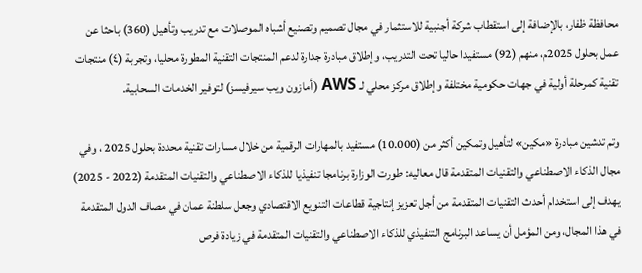محافظة ظفار، بالإضافة إلى استقطاب شركة أجنبية للاستثمار في مجال تصميم وتصنيع أشباه الموصلات مع تدريب وتأهيل (360) باحثا عن عمل بحلول 2025م، منهم (92) مستفيدا حاليا تحت التدريب، وإطلاق مبادرة جدارة لدعم المنتجات التقنية المطورة محليا، وتجربة (٤) منتجات تقنية كمرحلة أولية في جهات حكومية مختلفة وإطلاق مركز محلي لـ AWS (أمازون ويب سيرفيسز) لتوفير الخدمات السحابية.

وتم تدشين مبادرة «مكين» لتأهيل وتمكين أكثر من (10.000) مستفيد بالمهارات الرقمية من خلال مسارات تقنية محددة بحلول 2025 ، وفي مجال الذكاء الاصطناعي والتقنيات المتقدمة قال معاليه: طورت الوزارة برنامجا تنفيذيا للذكاء الاصطناعي والتقنيات المتقدمة (2022 - 2025) يهدف إلى استخدام أحدث التقنيات المتقدمة من أجل تعزيز إنتاجية قطاعات التنويع الاقتصادي وجعل سلطنة عمان في مصاف الدول المتقدمة في هذا المجال، ومن المؤمل أن يساعد البرنامج التنفيذي للذكاء الاصطناعي والتقنيات المتقدمة في زيادة فرص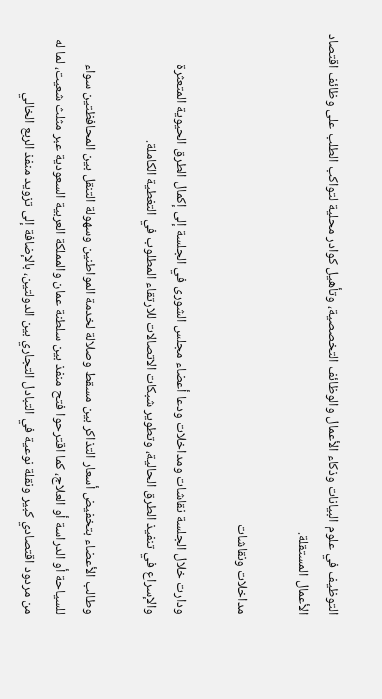التوظيف في علوم البيانات وذكاء الأعمال والوظائف التخصصية، وتأهيل كوادر محلية لتواكب الطلب على وظائف اقتصاد الأعمال المستقلة.

مداخلات ونقاشات

ودارت خلال الجلسة نقاشات ومداخلات ودعا أعضاء مجلس الشورى في الجلسة إلى إكمال الطرق الحيوية المتعثرة والإسراع في تنفيذ الطرق الحالية، وتطوير شبكات الاتصالات للارتقاء المطلوب في التغطية الكاملة.

وطالب الأعضاء بتخفيض أسعار التذاكر بين مسقط وصلالة لخدمة المواطنين وسهولة التنقل بين المحافظتين سواء للسياحة أو الدراسة أو العلاج، كما اقترحوا فتح منفذ بين سلطنة عمان والمملكة العربية السعودية عبر مثلث شعيت، لما له من مردود اقتصادي كبير ونقلة نوعية في التبادل التجاري بين الدولتين، بالإضافة إلى تزويد منفذ الربع الخالي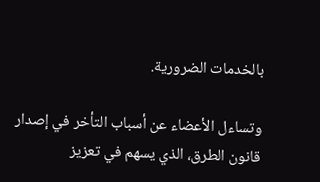بالخدمات الضرورية.

وتساءل الأعضاء عن أسباب التأخر في إصدار قانون الطرق، الذي يسهم في تعزيز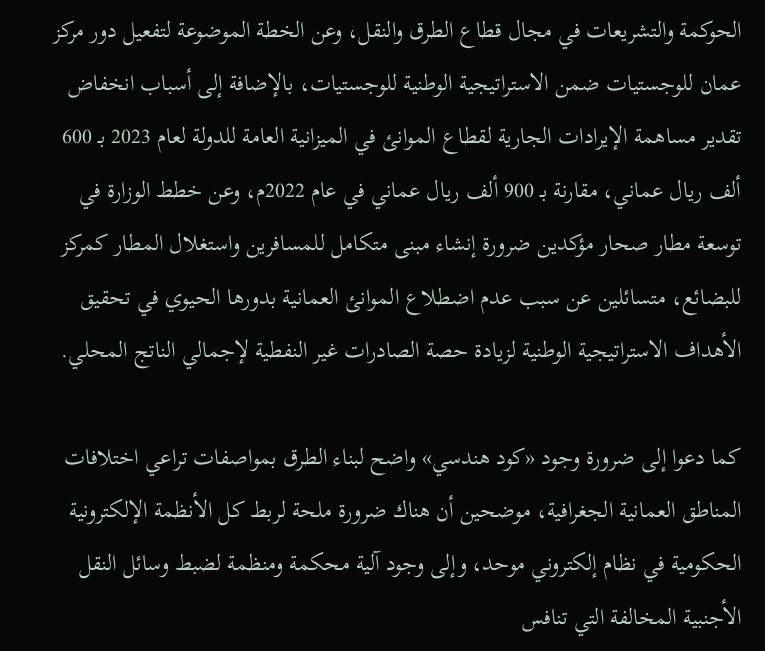الحوكمة والتشريعات في مجال قطاع الطرق والنقل، وعن الخطة الموضوعة لتفعيل دور مركز عمان للوجستيات ضمن الاستراتيجية الوطنية للوجستيات، بالإضافة إلى أسباب انخفاض تقدير مساهمة الإيرادات الجارية لقطاع الموانئ في الميزانية العامة للدولة لعام 2023 بـ 600 ألف ريال عماني، مقارنة بـ 900 ألف ريال عماني في عام 2022م، وعن خطط الوزارة في توسعة مطار صحار مؤكدين ضرورة إنشاء مبنى متكامل للمسافرين واستغلال المطار كمركز للبضائع، متسائلين عن سبب عدم اضطلاع الموانئ العمانية بدورها الحيوي في تحقيق الأهداف الاستراتيجية الوطنية لزيادة حصة الصادرات غير النفطية لإجمالي الناتج المحلي.

كما دعوا إلى ضرورة وجود «كود هندسي» واضح لبناء الطرق بمواصفات تراعي اختلافات المناطق العمانية الجغرافية، موضحين أن هناك ضرورة ملحة لربط كل الأنظمة الإلكترونية الحكومية في نظام إلكتروني موحد، وإلى وجود آلية محكمة ومنظمة لضبط وسائل النقل الأجنبية المخالفة التي تنافس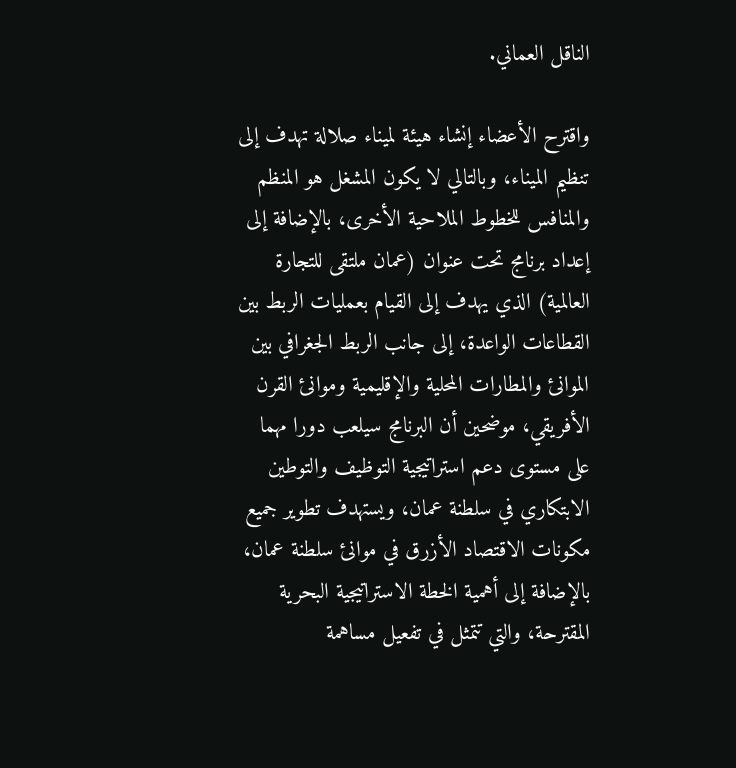الناقل العماني.

واقترح الأعضاء إنشاء هيئة لميناء صلالة تهدف إلى تنظيم الميناء، وبالتالي لا يكون المشغل هو المنظم والمنافس للخطوط الملاحية الأخرى، بالإضافة إلى إعداد برنامج تحت عنوان (عمان ملتقى للتجارة العالمية) الذي يهدف إلى القيام بعمليات الربط بين القطاعات الواعدة، إلى جانب الربط الجغرافي بين الموانئ والمطارات المحلية والإقليمية وموانئ القرن الأفريقي، موضحين أن البرنامج سيلعب دورا مهما على مستوى دعم استراتيجية التوظيف والتوطين الابتكاري في سلطنة عمان، ويستهدف تطوير جميع مكونات الاقتصاد الأزرق في موانئ سلطنة عمان، بالإضافة إلى أهمية الخطة الاستراتيجية البحرية المقترحة، والتي تتمثل في تفعيل مساهمة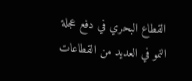القطاع البحري في دفع عجلة النمو في العديد من القطاعات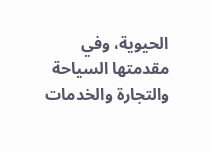الحيوية، وفي مقدمتها السياحة والتجارة والخدمات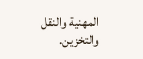المهنية والنقل والتخزين.